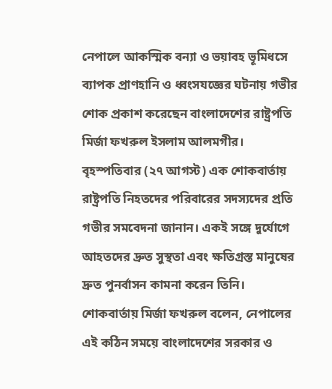নেপালে আকস্মিক বন্যা ও ভয়াবহ ভূমিধসে ব্যাপক প্রাণহানি ও ধ্বংসযজ্ঞের ঘটনায় গভীর শোক প্রকাশ করেছেন বাংলাদেশের রাষ্ট্রপতি মির্জা ফখরুল ইসলাম আলমগীর।
বৃহস্পতিবার (২৭ আগস্ট) এক শোকবার্তায় রাষ্ট্রপতি নিহতদের পরিবারের সদস্যদের প্রতি গভীর সমবেদনা জানান। একই সঙ্গে দুর্যোগে আহতদের দ্রুত সুস্থতা এবং ক্ষতিগ্রস্ত মানুষের দ্রুত পুনর্বাসন কামনা করেন তিনি।
শোকবার্তায় মির্জা ফখরুল বলেন, নেপালের এই কঠিন সময়ে বাংলাদেশের সরকার ও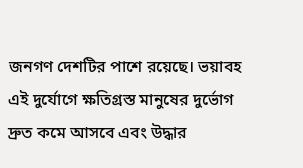জনগণ দেশটির পাশে রয়েছে। ভয়াবহ এই দুর্যোগে ক্ষতিগ্রস্ত মানুষের দুর্ভোগ দ্রুত কমে আসবে এবং উদ্ধার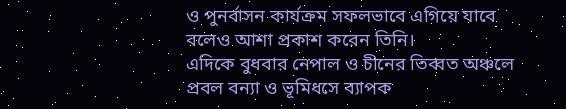ও পুনর্বাসন কার্যক্রম সফলভাবে এগিয়ে যাবে বলেও আশা প্রকাশ করেন তিনি।
এদিকে বুধবার নেপাল ও চীনের তিব্বত অঞ্চলে প্রবল বন্যা ও ভূমিধসে ব্যাপক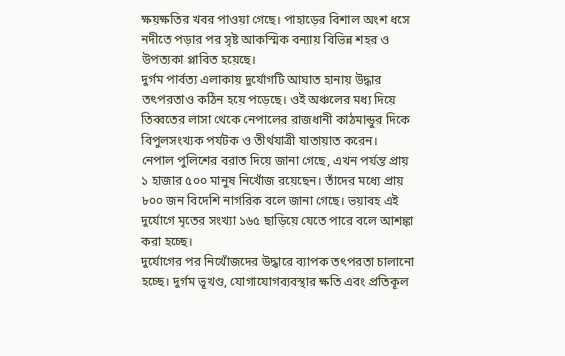ক্ষয়ক্ষতির খবর পাওয়া গেছে। পাহাড়ের বিশাল অংশ ধসে নদীতে পড়ার পর সৃষ্ট আকস্মিক বন্যায় বিভিন্ন শহর ও উপত্যকা প্লাবিত হয়েছে।
দুর্গম পার্বত্য এলাকায় দুর্যোগটি আঘাত হানায় উদ্ধার তৎপরতাও কঠিন হয়ে পড়েছে। ওই অঞ্চলের মধ্য দিয়ে তিব্বতের লাসা থেকে নেপালের রাজধানী কাঠমান্ডুর দিকে বিপুলসংখ্যক পর্যটক ও তীর্থযাত্রী যাতায়াত করেন।
নেপাল পুলিশের বরাত দিয়ে জানা গেছে, এখন পর্যন্ত প্রায় ১ হাজার ৫০০ মানুষ নিখোঁজ রয়েছেন। তাঁদের মধ্যে প্রায় ৮০০ জন বিদেশি নাগরিক বলে জানা গেছে। ভয়াবহ এই দুর্যোগে মৃতের সংখ্যা ১৬৫ ছাড়িয়ে যেতে পারে বলে আশঙ্কা করা হচ্ছে।
দুর্যোগের পর নিখোঁজদের উদ্ধারে ব্যাপক তৎপরতা চালানো হচ্ছে। দুর্গম ভূখণ্ড, যোগাযোগব্যবস্থার ক্ষতি এবং প্রতিকূল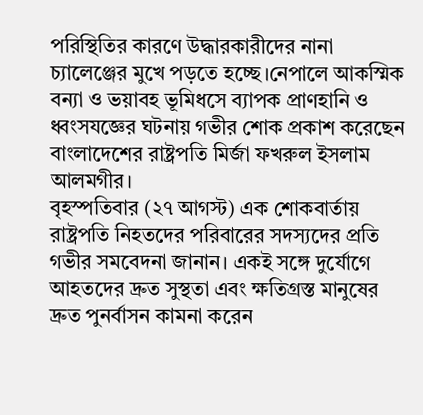পরিস্থিতির কারণে উদ্ধারকারীদের নানা চ্যালেঞ্জের মুখে পড়তে হচ্ছে।নেপালে আকস্মিক বন্যা ও ভয়াবহ ভূমিধসে ব্যাপক প্রাণহানি ও ধ্বংসযজ্ঞের ঘটনায় গভীর শোক প্রকাশ করেছেন বাংলাদেশের রাষ্ট্রপতি মির্জা ফখরুল ইসলাম আলমগীর।
বৃহস্পতিবার (২৭ আগস্ট) এক শোকবার্তায় রাষ্ট্রপতি নিহতদের পরিবারের সদস্যদের প্রতি গভীর সমবেদনা জানান। একই সঙ্গে দুর্যোগে আহতদের দ্রুত সুস্থতা এবং ক্ষতিগ্রস্ত মানুষের দ্রুত পুনর্বাসন কামনা করেন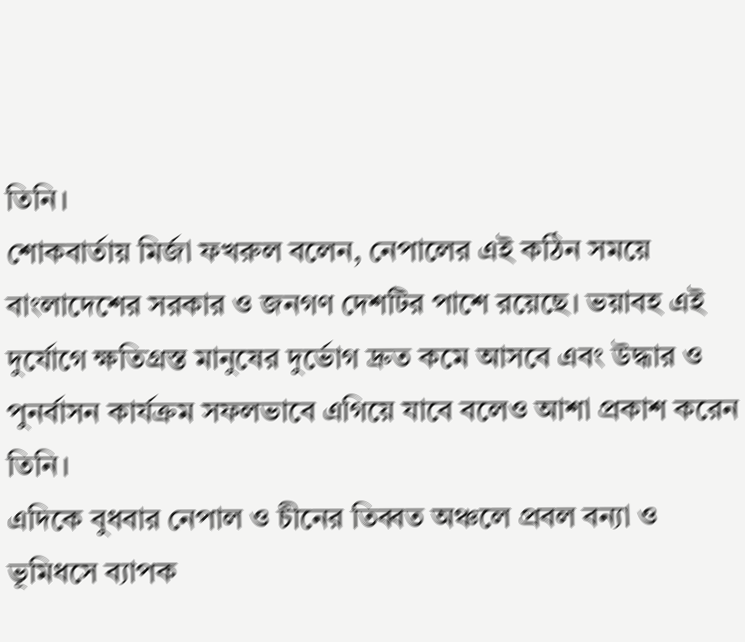তিনি।
শোকবার্তায় মির্জা ফখরুল বলেন, নেপালের এই কঠিন সময়ে বাংলাদেশের সরকার ও জনগণ দেশটির পাশে রয়েছে। ভয়াবহ এই দুর্যোগে ক্ষতিগ্রস্ত মানুষের দুর্ভোগ দ্রুত কমে আসবে এবং উদ্ধার ও পুনর্বাসন কার্যক্রম সফলভাবে এগিয়ে যাবে বলেও আশা প্রকাশ করেন তিনি।
এদিকে বুধবার নেপাল ও চীনের তিব্বত অঞ্চলে প্রবল বন্যা ও ভূমিধসে ব্যাপক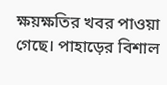ক্ষয়ক্ষতির খবর পাওয়া গেছে। পাহাড়ের বিশাল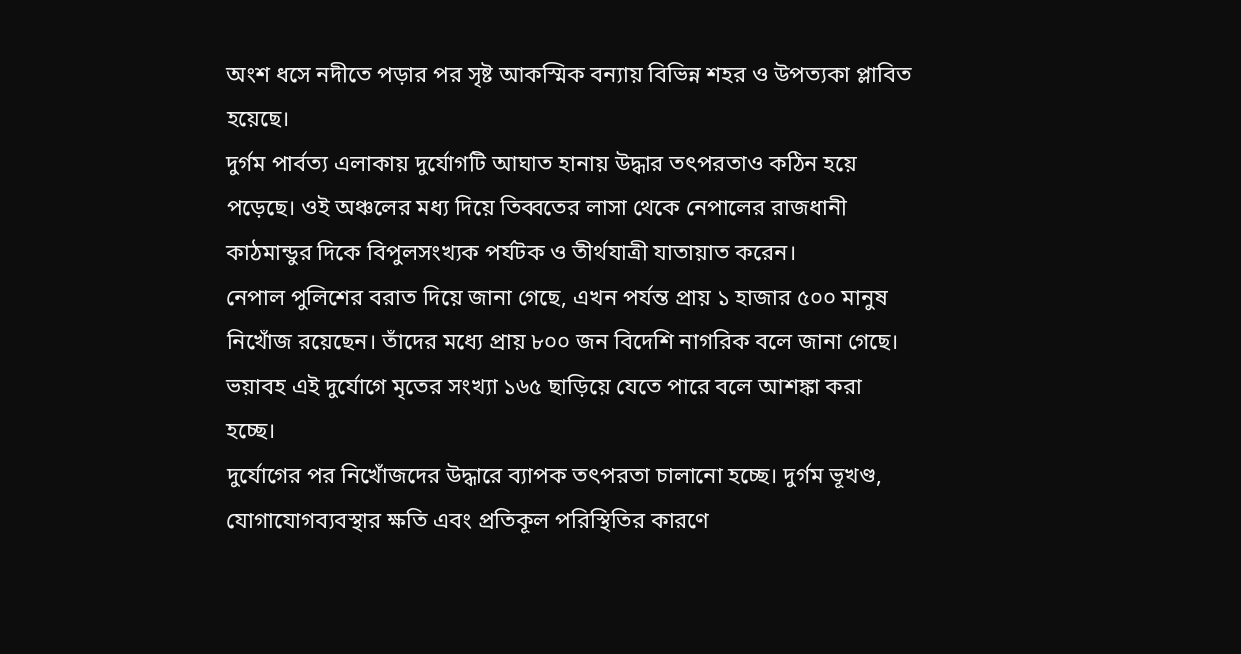অংশ ধসে নদীতে পড়ার পর সৃষ্ট আকস্মিক বন্যায় বিভিন্ন শহর ও উপত্যকা প্লাবিত হয়েছে।
দুর্গম পার্বত্য এলাকায় দুর্যোগটি আঘাত হানায় উদ্ধার তৎপরতাও কঠিন হয়ে পড়েছে। ওই অঞ্চলের মধ্য দিয়ে তিব্বতের লাসা থেকে নেপালের রাজধানী কাঠমান্ডুর দিকে বিপুলসংখ্যক পর্যটক ও তীর্থযাত্রী যাতায়াত করেন।
নেপাল পুলিশের বরাত দিয়ে জানা গেছে, এখন পর্যন্ত প্রায় ১ হাজার ৫০০ মানুষ নিখোঁজ রয়েছেন। তাঁদের মধ্যে প্রায় ৮০০ জন বিদেশি নাগরিক বলে জানা গেছে। ভয়াবহ এই দুর্যোগে মৃতের সংখ্যা ১৬৫ ছাড়িয়ে যেতে পারে বলে আশঙ্কা করা হচ্ছে।
দুর্যোগের পর নিখোঁজদের উদ্ধারে ব্যাপক তৎপরতা চালানো হচ্ছে। দুর্গম ভূখণ্ড, যোগাযোগব্যবস্থার ক্ষতি এবং প্রতিকূল পরিস্থিতির কারণে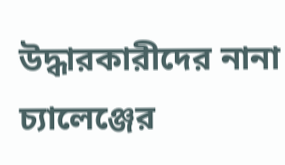উদ্ধারকারীদের নানা চ্যালেঞ্জের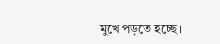মুখে পড়তে হচ্ছে।